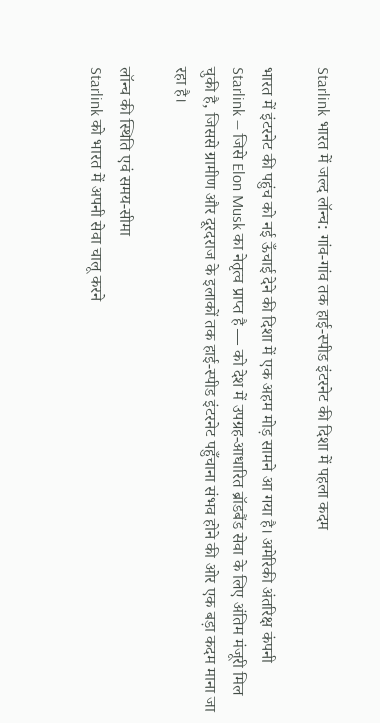Starlink भारत में जल्द लॉन्च: गांव-गांव तक हाई-स्पीड इंटरनेट की दिशा में पहला कदम

भारत में इंटरनेट की पहुंच को नई ऊँचाई देने की दिशा में एक अहम मोड़ सामने आ गया है। अमेरिकी अंतरिक्ष कंपनी Starlink — जिसे Elon Musk का नेतृत्व प्राप्त है — को देश में उपग्रह-आधारित ब्रॉडबैंड सेवा के लिए अंतिम मंजूरी मिल चुकी है, जिससे ग्रामीण और दूरदराज के इलाकों तक हाई-स्पीड इंटरनेट पहुँचाना संभव होने की ओर एक बड़ा कदम माना जा रहा है।

लॉन्च की स्थिति एवं समय-सीमा
Starlink को भारत में अपनी सेवा चालू करने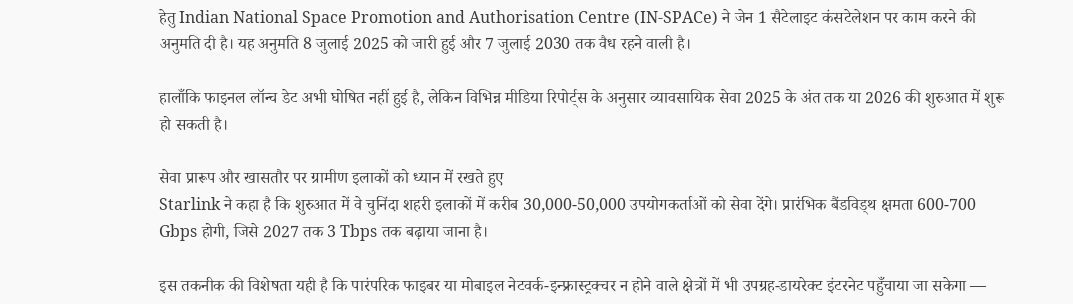हेतु Indian National Space Promotion and Authorisation Centre (IN-SPACe) ने जेन 1 सैटेलाइट कंसटेलेशन पर काम करने की अनुमति दी है। यह अनुमति 8 जुलाई 2025 को जारी हुई और 7 जुलाई 2030 तक वैध रहने वाली है।

हालाँकि फाइनल लॉन्च डेट अभी घोषित नहीं हुई है, लेकिन विभिन्न मीडिया रिपोर्ट्स के अनुसार व्यावसायिक सेवा 2025 के अंत तक या 2026 की शुरुआत में शुरू हो सकती है।

सेवा प्रारूप और खासतौर पर ग्रामीण इलाकों को ध्यान में रखते हुए
Starlink ने कहा है कि शुरुआत में वे चुनिंदा शहरी इलाकों में करीब 30,000-50,000 उपयोगकर्ताओं को सेवा देंगे। प्रारंभिक बैंडविड्थ क्षमता 600-700 Gbps होगी, जिसे 2027 तक 3 Tbps तक बढ़ाया जाना है।

इस तकनीक की विशेषता यही है कि पारंपरिक फाइबर या मोबाइल नेटवर्क-इन्फ्रास्ट्रक्चर न होने वाले क्षेत्रों में भी उपग्रह-डायरेक्ट इंटरनेट पहुँचाया जा सकेगा —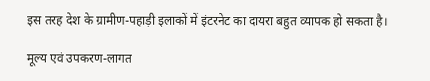इस तरह देश के ग्रामीण-पहाड़ी इलाकों में इंटरनेट का दायरा बहुत व्यापक हो सकता है।

मूल्य एवं उपकरण-लागत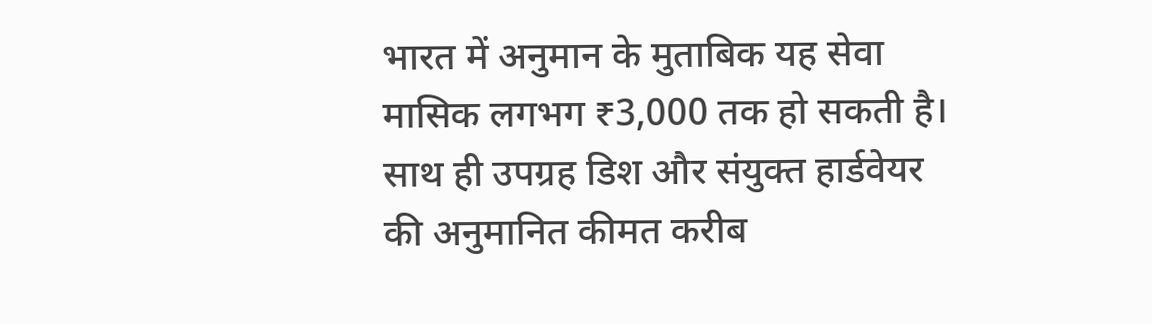भारत में अनुमान के मुताबिक यह सेवा मासिक लगभग ₹3,000 तक हो सकती है। साथ ही उपग्रह डिश और संयुक्त हार्डवेयर की अनुमानित कीमत करीब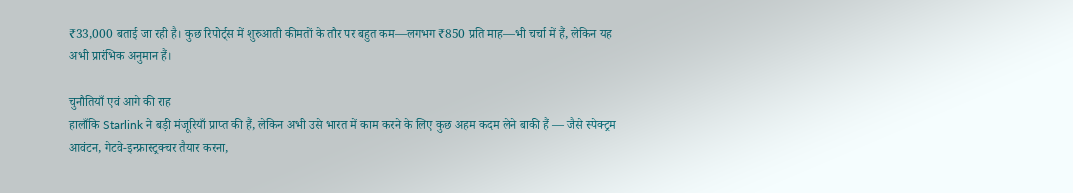₹33,000 बताई जा रही है। कुछ रिपोर्ट्स में शुरुआती कीमतों के तौर पर बहुत कम—लगभग ₹850 प्रति माह—भी चर्चा में हैं, लेकिन यह अभी प्रारंभिक अनुमान हैं।

चुनौतियाँ एवं आगे की राह
हालाँकि Starlink ने बड़ी मंजूरियाँ प्राप्त की हैं, लेकिन अभी उसे भारत में काम करने के लिए कुछ अहम कदम लेने बाकी हैं — जैसे स्पेक्ट्रम आवंटन, गेटवे-इन्फ्रास्ट्रक्चर तैयार करना,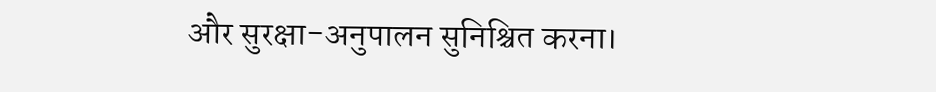और सुरक्षा-अनुपालन सुनिश्चित करना।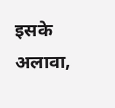इसके अलावा,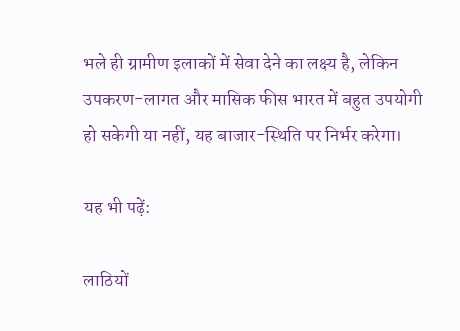भले ही ग्रामीण इलाकों में सेवा देने का लक्ष्य है, लेकिन उपकरण-लागत और मासिक फीस भारत में बहुत उपयोगी हो सकेगी या नहीं, यह बाजार-स्थिति पर निर्भर करेगा।

यह भी पढ़ें:

लाठियों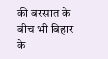की बरसात के बीच भी बिहार के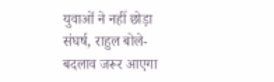युवाओं ने नहीं छोड़ा संघर्ष, राहुल बोले- बदलाव जरूर आएगा